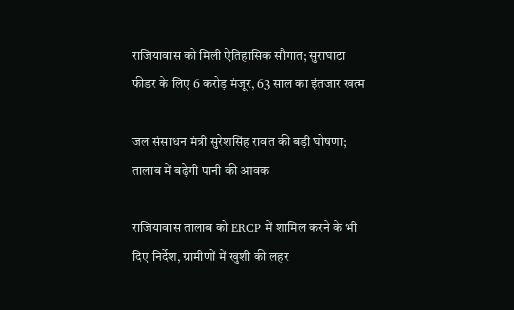राजियावास को मिली ऐतिहासिक सौगात; सुराघाटा फीडर के लिए 6 करोड़ मंजूर, 63 साल का इंतजार खत्म

जल संसाधन मंत्री सुरेशसिंह रावत की बड़ी घोषणा; तालाब में बढ़ेगी पानी की आवक

राजियावास तालाब को ERCP में शामिल करने के भी दिए निर्देश, ग्रामीणों में खुशी की लहर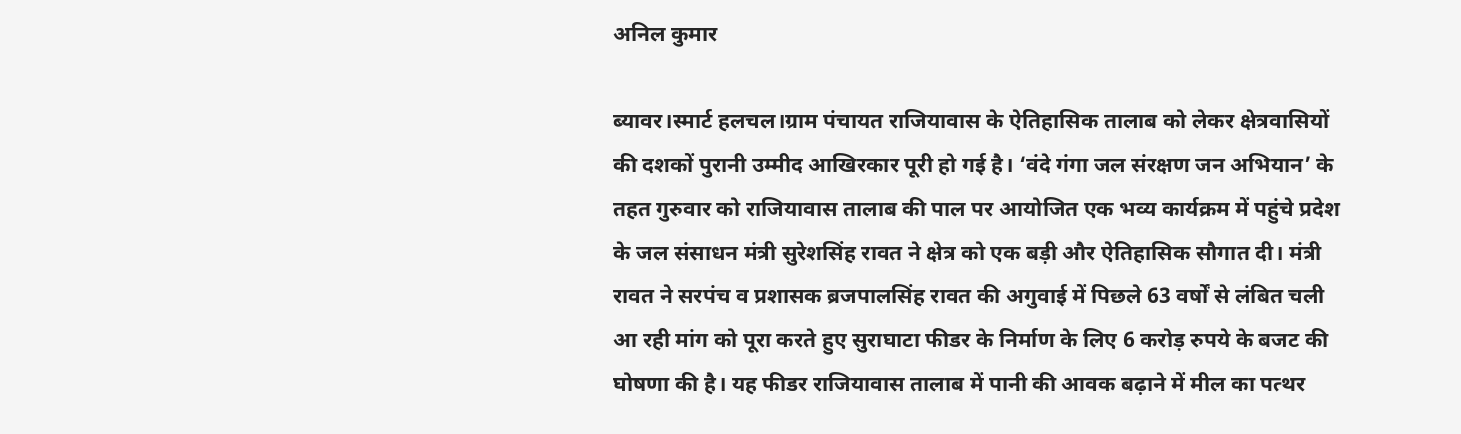अनिल कुमार

ब्यावर।स्मार्ट हलचल।ग्राम पंचायत राजियावास के ऐतिहासिक तालाब को लेकर क्षेत्रवासियों की दशकों पुरानी उम्मीद आखिरकार पूरी हो गई है। ‘वंदे गंगा जल संरक्षण जन अभियान’ के तहत गुरुवार को राजियावास तालाब की पाल पर आयोजित एक भव्य कार्यक्रम में पहुंचे प्रदेश के जल संसाधन मंत्री सुरेशसिंह रावत ने क्षेत्र को एक बड़ी और ऐतिहासिक सौगात दी। मंत्री रावत ने सरपंच व प्रशासक ब्रजपालसिंह रावत की अगुवाई में पिछले 63 वर्षों से लंबित चली आ रही मांग को पूरा करते हुए सुराघाटा फीडर के निर्माण के लिए 6 करोड़ रुपये के बजट की घोषणा की है। यह फीडर राजियावास तालाब में पानी की आवक बढ़ाने में मील का पत्थर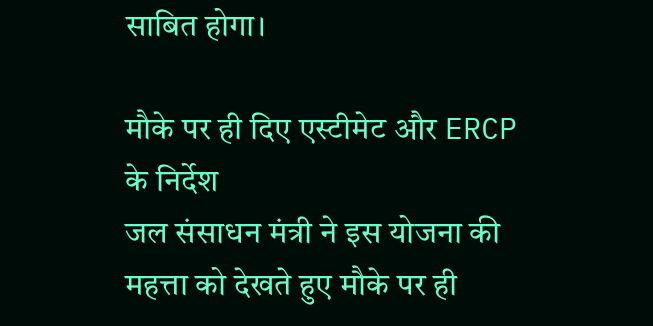साबित होगा।

मौके पर ही दिए एस्टीमेट और ERCP के निर्देश
जल संसाधन मंत्री ने इस योजना की महत्ता को देखते हुए मौके पर ही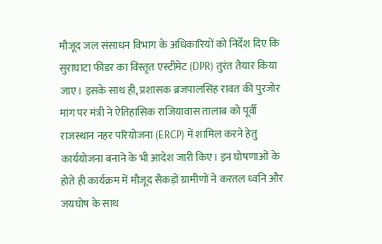मौजूद जल संसाधन विभाग के अधिकारियों को निर्देश दिए कि सुराघाटा फीडर का विस्तृत एस्टीमेट (DPR) तुरंत तैयार किया जाए। इसके साथ ही, प्रशासक ब्रजपालसिंह रावत की पुरजोर मांग पर मंत्री ने ऐतिहासिक राजियावास तालाब को पूर्वी राजस्थान नहर परियोजना (ERCP) में शामिल करने हेतु कार्ययोजना बनाने के भी आदेश जारी किए। इन घोषणाओं के होते ही कार्यक्रम में मौजूद सैकड़ों ग्रामीणों ने करतल ध्वनि और जयघोष के साथ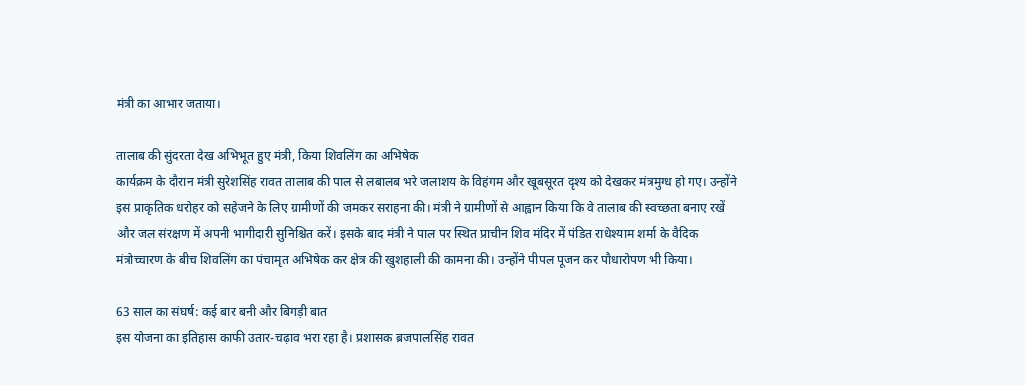मंत्री का आभार जताया।

तालाब की सुंदरता देख अभिभूत हुए मंत्री, किया शिवलिंग का अभिषेक
कार्यक्रम के दौरान मंत्री सुरेशसिंह रावत तालाब की पाल से लबालब भरे जलाशय के विहंगम और खूबसूरत दृश्य को देखकर मंत्रमुग्ध हो गए। उन्होंने इस प्राकृतिक धरोहर को सहेजने के लिए ग्रामीणों की जमकर सराहना की। मंत्री ने ग्रामीणों से आह्वान किया कि वे तालाब की स्वच्छता बनाए रखें और जल संरक्षण में अपनी भागीदारी सुनिश्चित करें। इसके बाद मंत्री ने पाल पर स्थित प्राचीन शिव मंदिर में पंडित राधेश्याम शर्मा के वैदिक मंत्रोच्चारण के बीच शिवलिंग का पंचामृत अभिषेक कर क्षेत्र की खुशहाली की कामना की। उन्होंने पीपल पूजन कर पौधारोपण भी किया।

63 साल का संघर्ष: कई बार बनी और बिगड़ी बात
इस योजना का इतिहास काफी उतार-चढ़ाव भरा रहा है। प्रशासक ब्रजपालसिंह रावत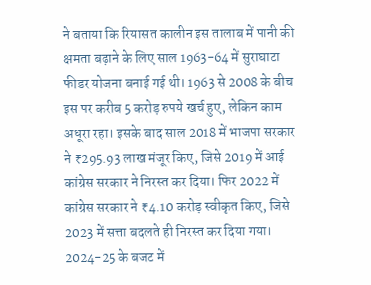ने बताया कि रियासत कालीन इस तालाब में पानी की क्षमता बढ़ाने के लिए साल 1963-64 में सुराघाटा फीडर योजना बनाई गई थी। 1963 से 2008 के बीच इस पर करीब 5 करोड़ रुपये खर्च हुए, लेकिन काम अधूरा रहा। इसके बाद साल 2018 में भाजपा सरकार ने ₹295.93 लाख मंजूर किए, जिसे 2019 में आई कांग्रेस सरकार ने निरस्त कर दिया। फिर 2022 में कांग्रेस सरकार ने ₹4.10 करोड़ स्वीकृत किए, जिसे 2023 में सत्ता बदलते ही निरस्त कर दिया गया। 2024-25 के बजट में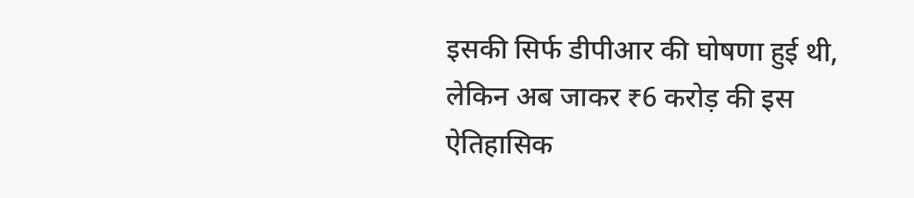इसकी सिर्फ डीपीआर की घोषणा हुई थी, लेकिन अब जाकर ₹6 करोड़ की इस ऐतिहासिक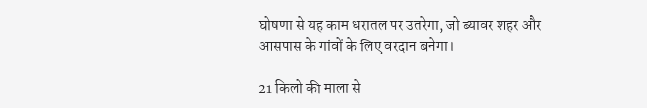घोषणा से यह काम धरातल पर उतरेगा, जो ब्यावर शहर और आसपास के गांवों के लिए वरदान बनेगा।

21 किलो की माला से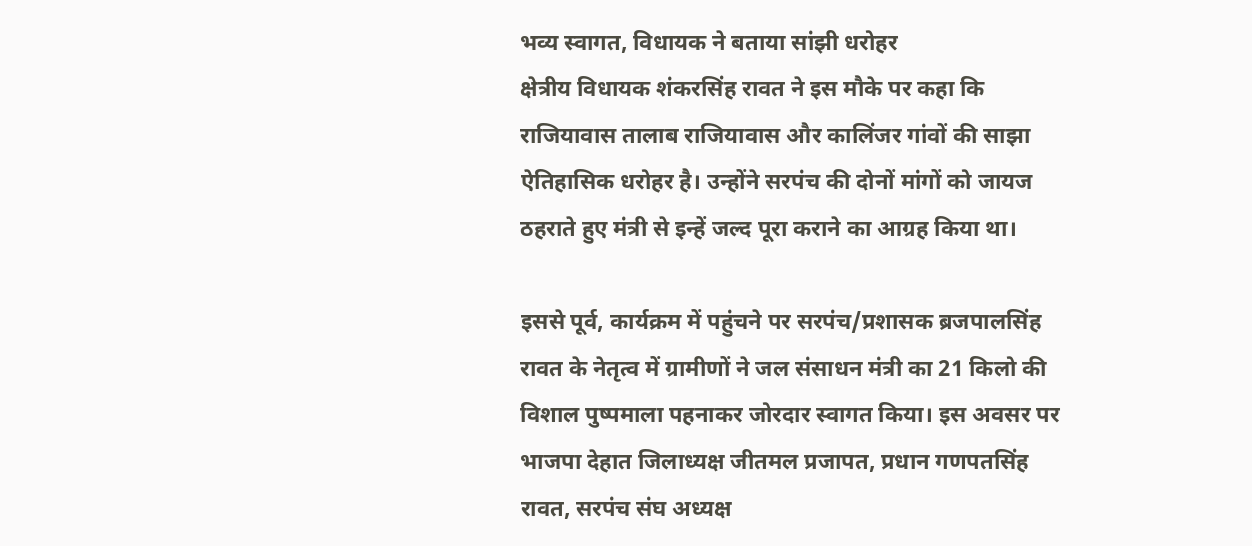भव्य स्वागत, विधायक ने बताया सांझी धरोहर
क्षेत्रीय विधायक शंकरसिंह रावत ने इस मौके पर कहा कि राजियावास तालाब राजियावास और कालिंजर गांवों की साझा ऐतिहासिक धरोहर है। उन्होंने सरपंच की दोनों मांगों को जायज ठहराते हुए मंत्री से इन्हें जल्द पूरा कराने का आग्रह किया था।

इससे पूर्व, कार्यक्रम में पहुंचने पर सरपंच/प्रशासक ब्रजपालसिंह रावत के नेतृत्व में ग्रामीणों ने जल संसाधन मंत्री का 21 किलो की विशाल पुष्पमाला पहनाकर जोरदार स्वागत किया। इस अवसर पर भाजपा देहात जिलाध्यक्ष जीतमल प्रजापत, प्रधान गणपतसिंह रावत, सरपंच संघ अध्यक्ष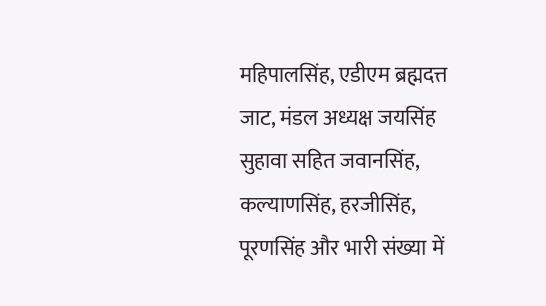महिपालसिंह, एडीएम ब्रह्मदत्त जाट, मंडल अध्यक्ष जयसिंह सुहावा सहित जवानसिंह, कल्याणसिंह, हरजीसिंह, पूरणसिंह और भारी संख्या में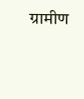ग्रामीण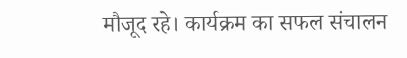मौजूद रहे। कार्यक्रम का सफल संचालन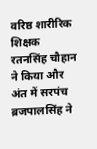वरिष्ठ शारीरिक शिक्षक रतनसिंह चौहान ने किया और अंत में सरपंच ब्रजपालसिंह ने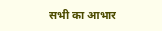सभी का आभार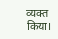व्यक्त किया।